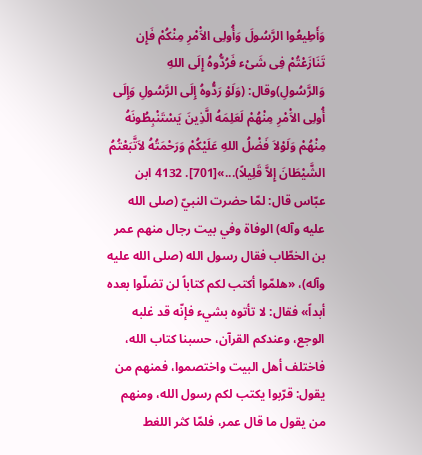وَأَطِيعُوا الرَّسُولَ وَأُولِى الاَْمْرِ مِنْكُمْ فَإِن تَنَازَعْتُمْ فِى شَىْء فَرُدُّوهُ إِلَى اللهِ وَالرَّسُولِ)وقال: (وَلَوْ رَدُّوهُ إِلَى الرَّسُولِ وَإِلَى أُولِى الاَْمْرِ مِنْهُمْ لَعَلِمَهُ الَّذِينَ يَسْتَنْبِطُونَهُ مِنْهُمْ وَلَوْلاَ فَضْلُ اللهِ عَلَيْكُمْ وَرَحْمَتُهُ لاَتَّبَعْتُمُ الشَّيْطَانَ إِلاَّ قَلِيلاً)...»[701]. 4132 ابن عبّاس قال: لمّا حضرت النبيّ (صلى الله عليه وآله) الوفاة وفي بيت رجال منهم عمر بن الخطّاب فقال رسول الله (صلى الله عليه وآله)، «هلمّوا أكتب لكم كتاباً لن تضلّوا بعده أبداً» فقال: لا تأتوه بشيء فإنّه قد غلبه الوجع، وعندكم القرآن، حسبنا كتاب الله، فاختلف أهل البيت واختصموا، فمنهم من يقول: قرّبوا يكتب لكم رسول الله، ومنهم من يقول ما قال عمر، فلمّا كثر اللغط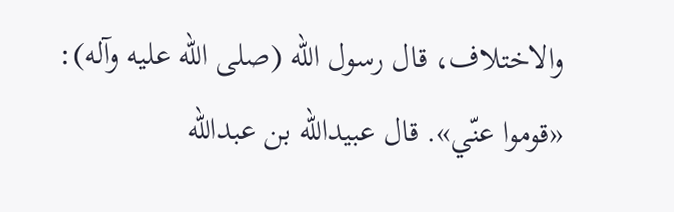والاختلاف، قال رسول الله (صلى الله عليه وآله): «قوموا عنّي». قال عبيدالله بن عبدالله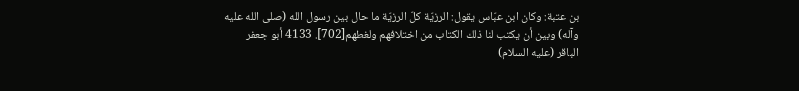بن عتبة: وكان ابن عبّاس يقول: الرزيّة كلّ الرزيّة ما حال بين رسول الله (صلى الله عليه وآله) وبين أن يكتب لنا ذلك الكتاب من اختلافهم ولغطهم[702]. 4133 أبو جعفر الباقر (عليه السلام)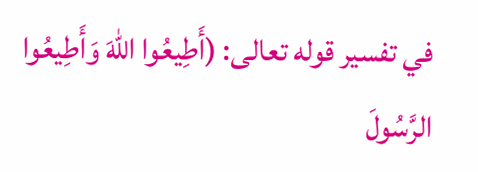في تفسير قوله تعالى: (أَطِيعُوا اللهَ وَأَطِيعُوا الرَّسُولَ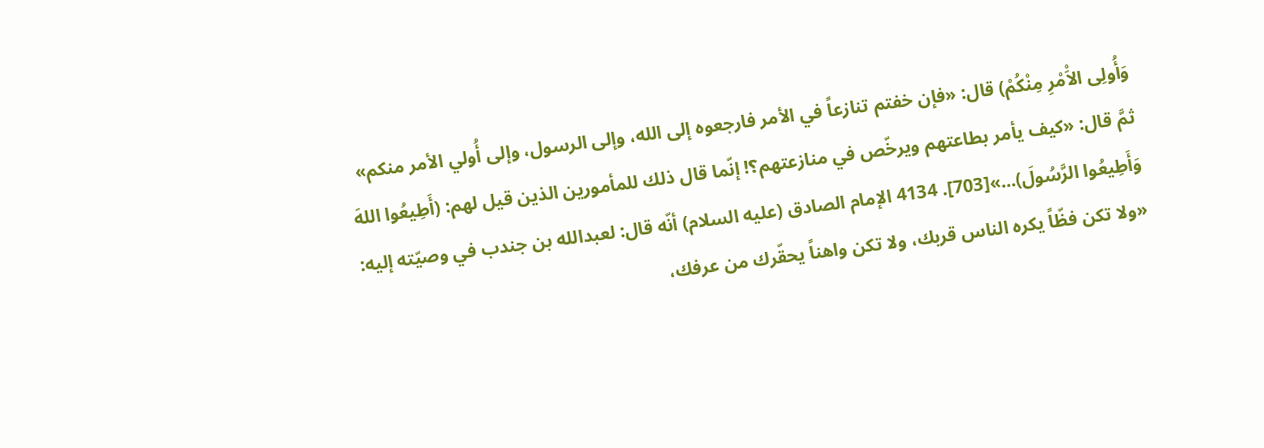وَأُولِى الاَْمْرِ مِنْكُمْ) قال: «فإن خفتم تنازعاً في الأمر فارجعوه إلى الله، وإلى الرسول، وإلى أُولي الأمر منكم» ثمَّ قال: «كيف يأمر بطاعتهم ويرخّص في منازعتهم؟! إنّما قال ذلك للمأمورين الذين قيل لهم: (أَطِيعُوا اللهَ وَأَطِيعُوا الرَّسُولَ)...»[703]. 4134 الإمام الصادق (عليه السلام) أنّه قال: لعبدالله بن جندب في وصيّته إليه: «ولا تكن فظّاً يكره الناس قربك، ولا تكن واهناً يحقّرك من عرفك،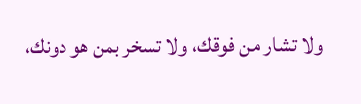ولا تشار من فوقك، ولا تسخر بمن هو دونك،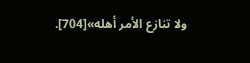ولا تنازع الأمر أهله»[704].